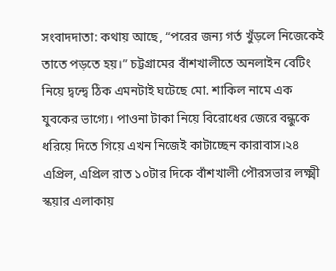সংবাদদাতা: কথায় আছে, “পরের জন্য গর্ত খুঁড়লে নিজেকেই তাতে পড়তে হয়।” চট্টগ্রামের বাঁশখালীতে অনলাইন বেটিং নিয়ে দ্বন্দ্বে ঠিক এমনটাই ঘটেছে মো. শাকিল নামে এক যুবকের ভাগ্যে। পাওনা টাকা নিয়ে বিরোধের জেরে বন্ধুকে ধরিয়ে দিতে গিয়ে এখন নিজেই কাটাচ্ছেন কারাবাস।২৪ এপ্রিল, এপ্রিল রাত ১০টার দিকে বাঁশখালী পৌরসভার লক্ষ্মী স্কয়ার এলাকায়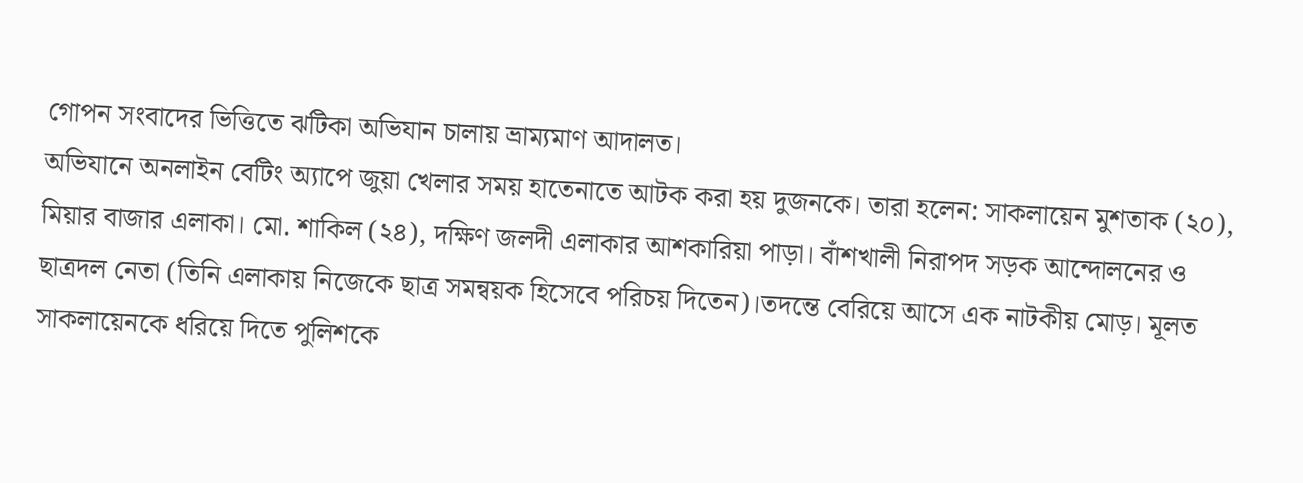গোপন সংবাদের ভিত্তিতে ঝটিকা অভিযান চালায় ভ্রাম্যমাণ আদালত।
অভিযানে অনলাইন বেটিং অ্যাপে জুয়া খেলার সময় হাতেনাতে আটক করা হয় দুজনকে। তারা হলেন: সাকলায়েন মুশতাক (২০), মিয়ার বাজার এলাকা। মো. শাকিল (২৪), দক্ষিণ জলদী এলাকার আশকারিয়া পাড়া। বাঁশখালী নিরাপদ সড়ক আন্দোলনের ও ছাত্রদল নেতা (তিনি এলাকায় নিজেকে ছাত্র সমন্বয়ক হিসেবে পরিচয় দিতেন)।তদন্তে বেরিয়ে আসে এক নাটকীয় মোড়। মূলত সাকলায়েনকে ধরিয়ে দিতে পুলিশকে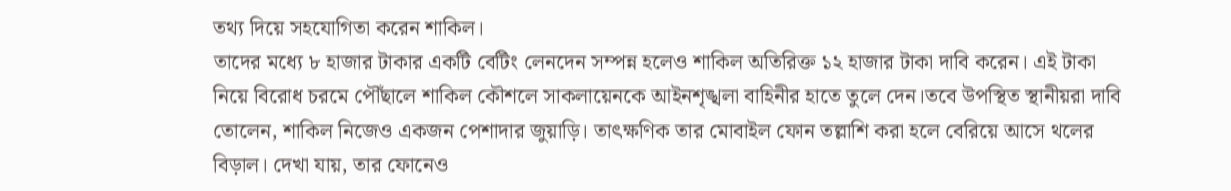তথ্য দিয়ে সহযোগিতা করেন শাকিল।
তাদের মধ্যে ৮ হাজার টাকার একটি বেটিং লেনদেন সম্পন্ন হলেও শাকিল অতিরিক্ত ১২ হাজার টাকা দাবি করেন। এই টাকা নিয়ে বিরোধ চরমে পৌঁছালে শাকিল কৌশলে সাকলায়েনকে আইনশৃঙ্খলা বাহিনীর হাতে তুলে দেন।তবে উপস্থিত স্থানীয়রা দাবি তোলেন, শাকিল নিজেও একজন পেশাদার জুয়াড়ি। তাৎক্ষণিক তার মোবাইল ফোন তল্লাশি করা হলে বেরিয়ে আসে থলের বিড়াল। দেখা যায়, তার ফোনেও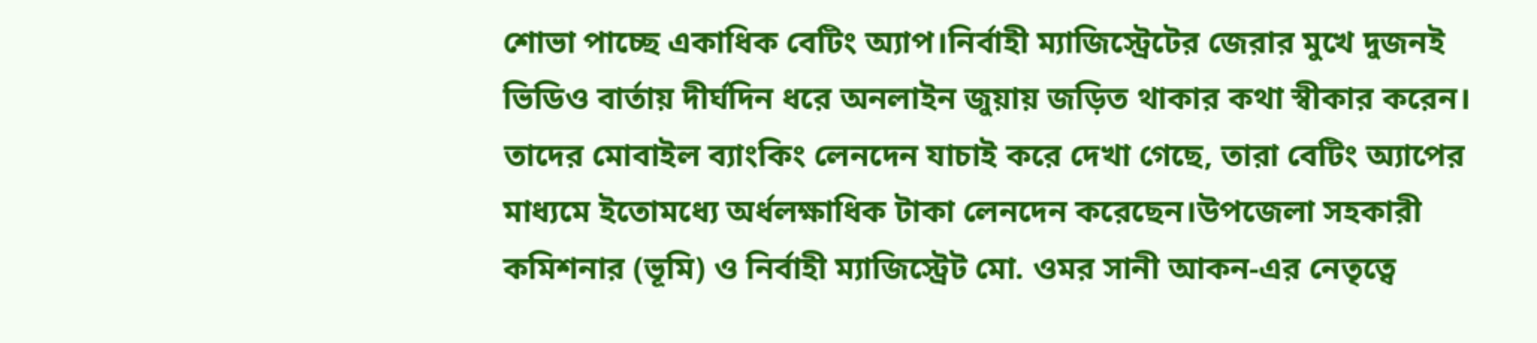শোভা পাচ্ছে একাধিক বেটিং অ্যাপ।নির্বাহী ম্যাজিস্ট্রেটের জেরার মুখে দুজনই ভিডিও বার্তায় দীর্ঘদিন ধরে অনলাইন জুয়ায় জড়িত থাকার কথা স্বীকার করেন। তাদের মোবাইল ব্যাংকিং লেনদেন যাচাই করে দেখা গেছে, তারা বেটিং অ্যাপের মাধ্যমে ইতোমধ্যে অর্ধলক্ষাধিক টাকা লেনদেন করেছেন।উপজেলা সহকারী কমিশনার (ভূমি) ও নির্বাহী ম্যাজিস্ট্রেট মো. ওমর সানী আকন-এর নেতৃত্বে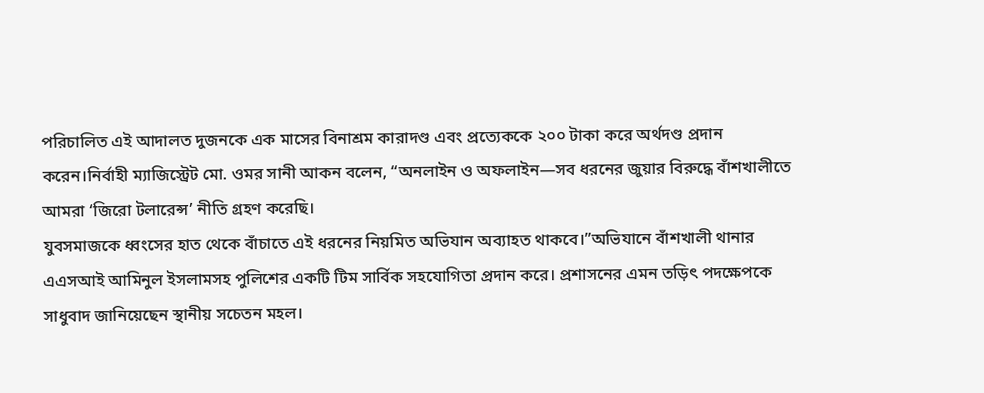পরিচালিত এই আদালত দুজনকে এক মাসের বিনাশ্রম কারাদণ্ড এবং প্রত্যেককে ২০০ টাকা করে অর্থদণ্ড প্রদান করেন।নির্বাহী ম্যাজিস্ট্রেট মো. ওমর সানী আকন বলেন, “অনলাইন ও অফলাইন—সব ধরনের জুয়ার বিরুদ্ধে বাঁশখালীতে আমরা ‘জিরো টলারেন্স’ নীতি গ্রহণ করেছি।
যুবসমাজকে ধ্বংসের হাত থেকে বাঁচাতে এই ধরনের নিয়মিত অভিযান অব্যাহত থাকবে।”অভিযানে বাঁশখালী থানার এএসআই আমিনুল ইসলামসহ পুলিশের একটি টিম সার্বিক সহযোগিতা প্রদান করে। প্রশাসনের এমন তড়িৎ পদক্ষেপকে সাধুবাদ জানিয়েছেন স্থানীয় সচেতন মহল।